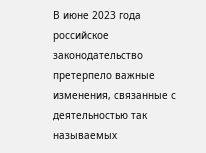В июне 2023 года российское законодательство претерпело важные изменения, связанные с деятельностью так называемых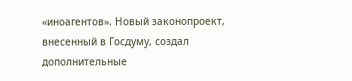«иноагентов». Новый законопроект, внесенный в Госдуму, создал дополнительные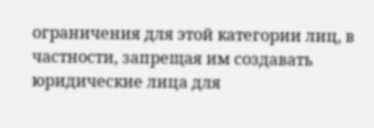ограничения для этой категории лиц, в частности, запрещая им создавать юридические лица для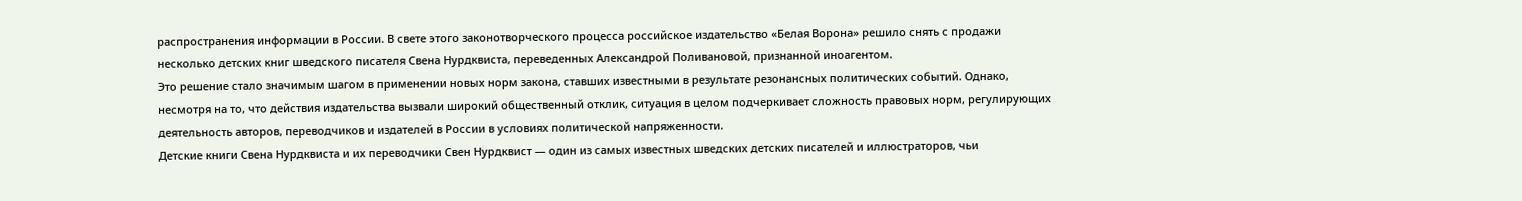распространения информации в России. В свете этого законотворческого процесса российское издательство «Белая Ворона» решило снять с продажи несколько детских книг шведского писателя Свена Нурдквиста, переведенных Александрой Поливановой, признанной иноагентом.
Это решение стало значимым шагом в применении новых норм закона, ставших известными в результате резонансных политических событий. Однако, несмотря на то, что действия издательства вызвали широкий общественный отклик, ситуация в целом подчеркивает сложность правовых норм, регулирующих деятельность авторов, переводчиков и издателей в России в условиях политической напряженности.
Детские книги Свена Нурдквиста и их переводчики Свен Нурдквист — один из самых известных шведских детских писателей и иллюстраторов, чьи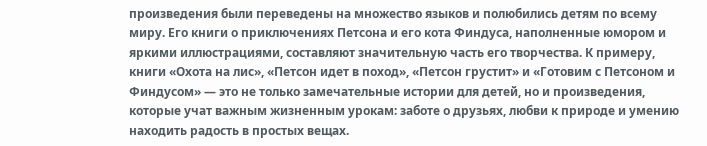произведения были переведены на множество языков и полюбились детям по всему миру. Его книги о приключениях Петсона и его кота Финдуса, наполненные юмором и яркими иллюстрациями, составляют значительную часть его творчества. К примеру, книги «Охота на лис», «Петсон идет в поход», «Петсон грустит» и «Готовим с Петсоном и Финдусом» — это не только замечательные истории для детей, но и произведения, которые учат важным жизненным урокам: заботе о друзьях, любви к природе и умению находить радость в простых вещах.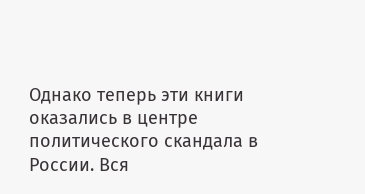Однако теперь эти книги оказались в центре политического скандала в России. Вся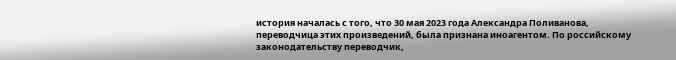история началась с того, что 30 мая 2023 года Александра Поливанова, переводчица этих произведений, была признана иноагентом. По российскому законодательству переводчик,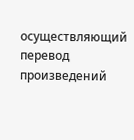осуществляющий перевод произведений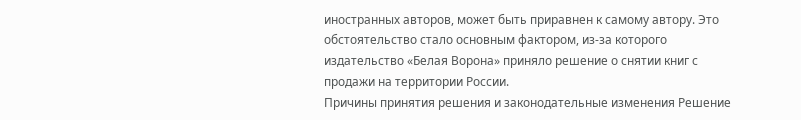иностранных авторов, может быть приравнен к самому автору. Это обстоятельство стало основным фактором, из-за которого издательство «Белая Ворона» приняло решение о снятии книг с продажи на территории России.
Причины принятия решения и законодательные изменения Решение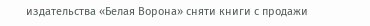издательства «Белая Ворона» сняти книги с продажи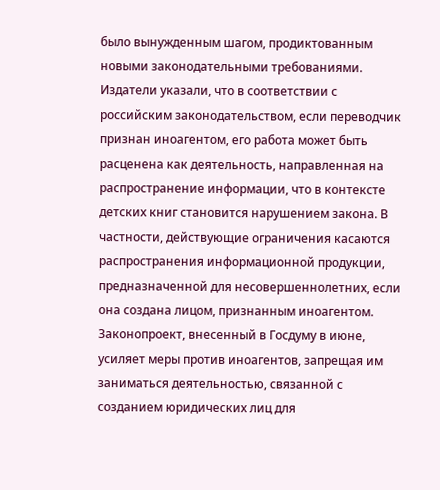было вынужденным шагом, продиктованным новыми законодательными требованиями. Издатели указали, что в соответствии с российским законодательством, если переводчик признан иноагентом, его работа может быть расценена как деятельность, направленная на распространение информации, что в контексте детских книг становится нарушением закона. В частности, действующие ограничения касаются распространения информационной продукции, предназначенной для несовершеннолетних, если она создана лицом, признанным иноагентом.
Законопроект, внесенный в Госдуму в июне, усиляет меры против иноагентов, запрещая им заниматься деятельностью, связанной с созданием юридических лиц для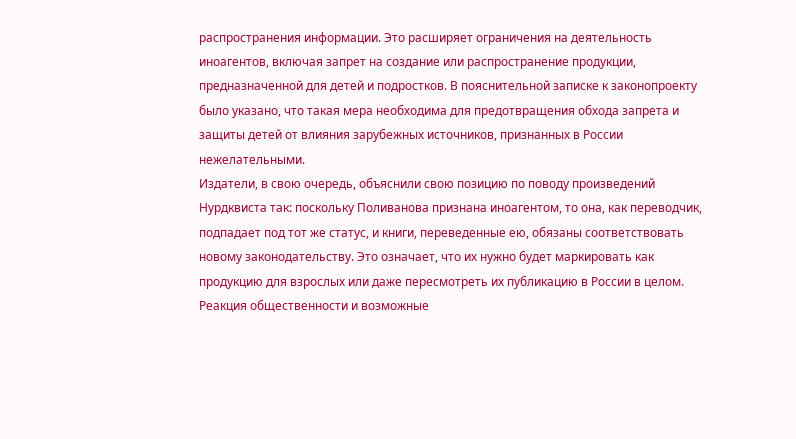распространения информации. Это расширяет ограничения на деятельность иноагентов, включая запрет на создание или распространение продукции, предназначенной для детей и подростков. В пояснительной записке к законопроекту было указано, что такая мера необходима для предотвращения обхода запрета и защиты детей от влияния зарубежных источников, признанных в России нежелательными.
Издатели, в свою очередь, объяснили свою позицию по поводу произведений Нурдквиста так: поскольку Поливанова признана иноагентом, то она, как переводчик, подпадает под тот же статус, и книги, переведенные ею, обязаны соответствовать новому законодательству. Это означает, что их нужно будет маркировать как продукцию для взрослых или даже пересмотреть их публикацию в России в целом.
Реакция общественности и возможные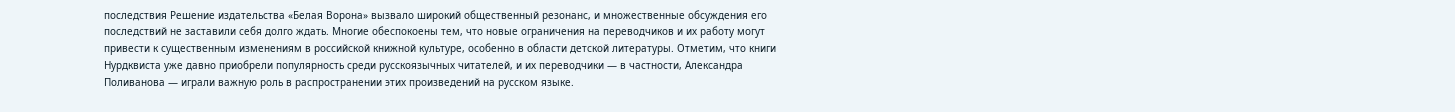последствия Решение издательства «Белая Ворона» вызвало широкий общественный резонанс, и множественные обсуждения его последствий не заставили себя долго ждать. Многие обеспокоены тем, что новые ограничения на переводчиков и их работу могут привести к существенным изменениям в российской книжной культуре, особенно в области детской литературы. Отметим, что книги Нурдквиста уже давно приобрели популярность среди русскоязычных читателей, и их переводчики — в частности, Александра Поливанова — играли важную роль в распространении этих произведений на русском языке.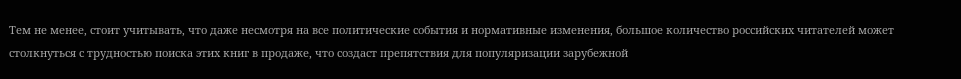Тем не менее, стоит учитывать, что даже несмотря на все политические события и нормативные изменения, большое количество российских читателей может столкнуться с трудностью поиска этих книг в продаже, что создаст препятствия для популяризации зарубежной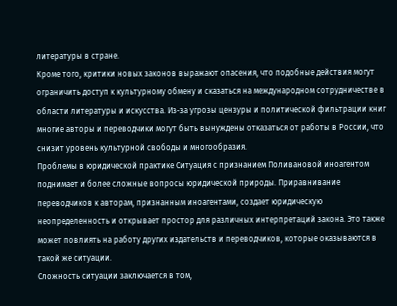литературы в стране.
Кроме того, критики новых законов выражают опасения, что подобные действия могут ограничить доступ к культурному обмену и сказаться на международном сотрудничестве в области литературы и искусства. Из-за угрозы цензуры и политической фильтрации книг многие авторы и переводчики могут быть вынуждены отказаться от работы в России, что снизит уровень культурной свободы и многообразия.
Проблемы в юридической практике Ситуация с признанием Поливановой иноагентом поднимает и более сложные вопросы юридической природы. Приравнивание переводчиков к авторам, признанным иноагентами, создает юридическую неопределенность и открывает простор для различных интерпретаций закона. Это также может повлиять на работу других издательств и переводчиков, которые оказываются в такой же ситуации.
Сложность ситуации заключается в том,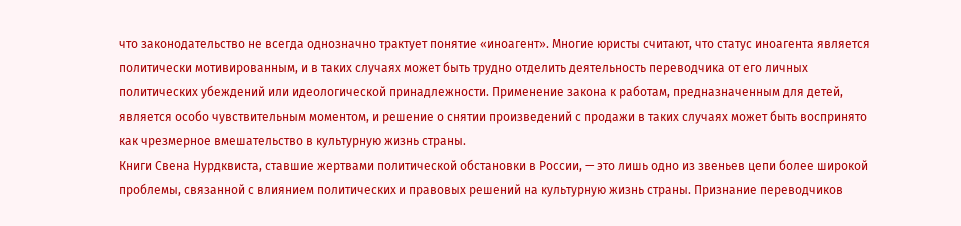что законодательство не всегда однозначно трактует понятие «иноагент». Многие юристы считают, что статус иноагента является политически мотивированным, и в таких случаях может быть трудно отделить деятельность переводчика от его личных политических убеждений или идеологической принадлежности. Применение закона к работам, предназначенным для детей, является особо чувствительным моментом, и решение о снятии произведений с продажи в таких случаях может быть воспринято как чрезмерное вмешательство в культурную жизнь страны.
Книги Свена Нурдквиста, ставшие жертвами политической обстановки в России, — это лишь одно из звеньев цепи более широкой проблемы, связанной с влиянием политических и правовых решений на культурную жизнь страны. Признание переводчиков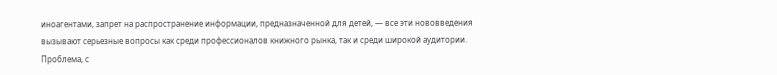иноагентами, запрет на распространение информации, предназначенной для детей, — все эти нововведения вызывают серьезные вопросы как среди профессионалов книжного рынка, так и среди широкой аудитории.
Проблема, с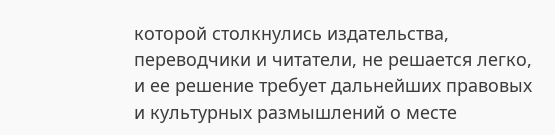которой столкнулись издательства, переводчики и читатели, не решается легко, и ее решение требует дальнейших правовых и культурных размышлений о месте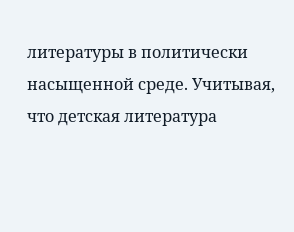литературы в политически насыщенной среде. Учитывая, что детская литература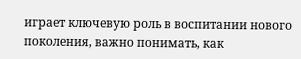играет ключевую роль в воспитании нового поколения, важно понимать, как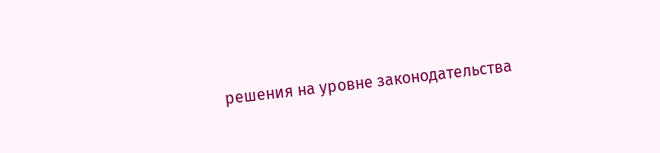решения на уровне законодательства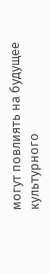могут повлиять на будущее культурного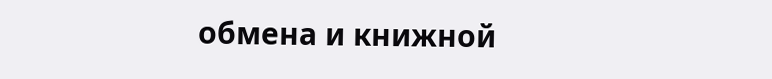обмена и книжной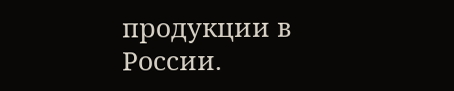продукции в России.